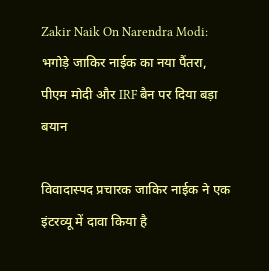Zakir Naik On Narendra Modi: भगोड़े जाकिर नाईक का नया पैंतरा, पीएम मोदी और IRF बैन पर दिया बड़ा बयान

विवादास्पद प्रचारक जाकिर नाईक ने एक इंटरव्यू में दावा किया है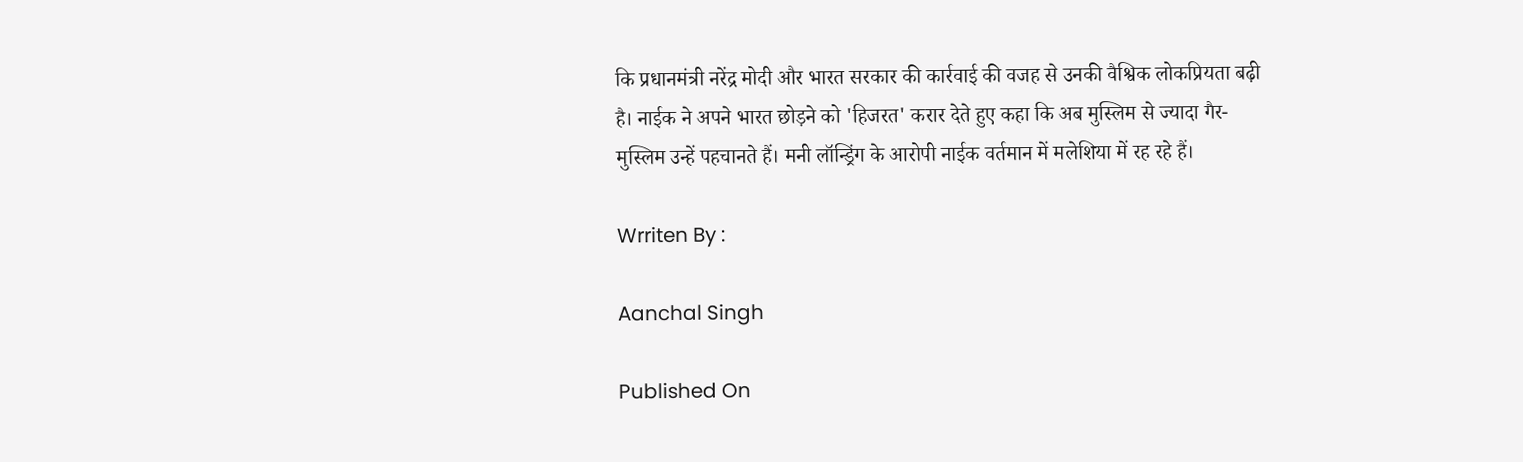कि प्रधानमंत्री नरेंद्र मोदी और भारत सरकार की कार्रवाई की वजह से उनकी वैश्विक लोकप्रियता बढ़ी है। नाईक ने अपने भारत छोड़ने को 'हिजरत' करार देते हुए कहा कि अब मुस्लिम से ज्यादा गैर-मुस्लिम उन्हें पहचानते हैं। मनी लॉन्ड्रिंग के आरोपी नाईक वर्तमान में मलेशिया में रह रहे हैं।

Wrriten By :

Aanchal Singh

Published On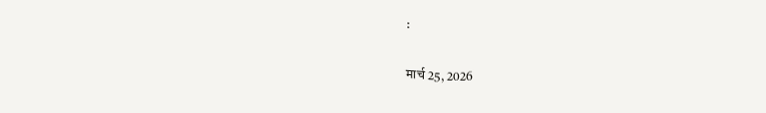:

मार्च 25, 2026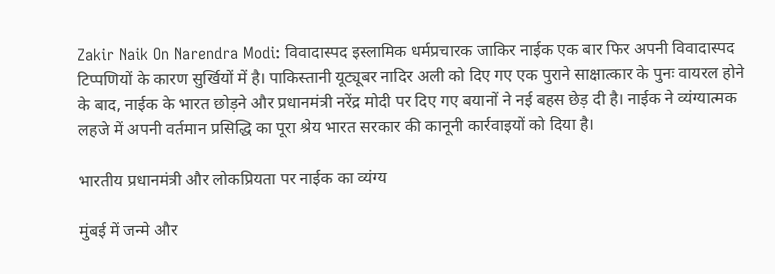Zakir Naik On Narendra Modi: विवादास्पद इस्लामिक धर्मप्रचारक जाकिर नाईक एक बार फिर अपनी विवादास्पद टिप्पणियों के कारण सुर्खियों में है। पाकिस्तानी यूट्यूबर नादिर अली को दिए गए एक पुराने साक्षात्कार के पुनः वायरल होने के बाद, नाईक के भारत छोड़ने और प्रधानमंत्री नरेंद्र मोदी पर दिए गए बयानों ने नई बहस छेड़ दी है। नाईक ने व्यंग्यात्मक लहजे में अपनी वर्तमान प्रसिद्धि का पूरा श्रेय भारत सरकार की कानूनी कार्रवाइयों को दिया है।

भारतीय प्रधानमंत्री और लोकप्रियता पर नाईक का व्यंग्य

मुंबई में जन्मे और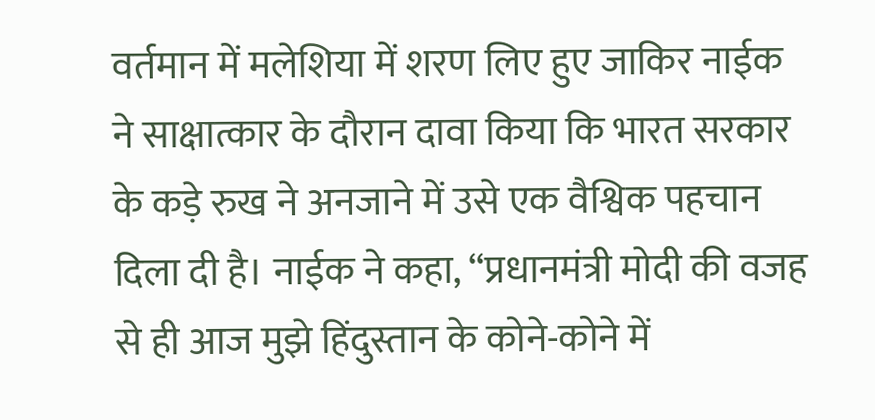वर्तमान में मलेशिया में शरण लिए हुए जाकिर नाईक ने साक्षात्कार के दौरान दावा किया कि भारत सरकार के कड़े रुख ने अनजाने में उसे एक वैश्विक पहचान दिला दी है। नाईक ने कहा, “प्रधानमंत्री मोदी की वजह से ही आज मुझे हिंदुस्तान के कोने-कोने में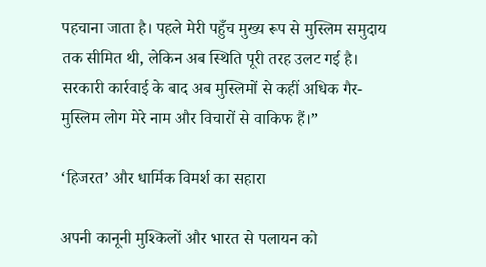पहचाना जाता है। पहले मेरी पहुँच मुख्य रूप से मुस्लिम समुदाय तक सीमित थी, लेकिन अब स्थिति पूरी तरह उलट गई है। सरकारी कार्रवाई के बाद अब मुस्लिमों से कहीं अधिक गैर-मुस्लिम लोग मेरे नाम और विचारों से वाकिफ हैं।”

‘हिजरत’ और धार्मिक विमर्श का सहारा

अपनी कानूनी मुश्किलों और भारत से पलायन को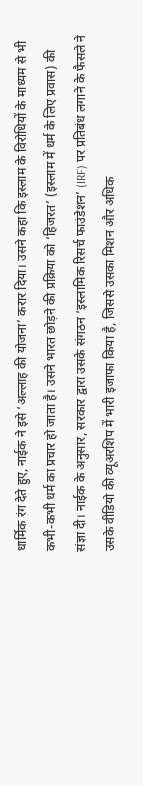धार्मिक रंग देते हुए, नाईक ने इसे ‘अल्लाह की योजना’ करार दिया। उसने कहा कि इस्लाम के विरोधियों के माध्यम से भी कभी-कभी धर्म का प्रचार हो जाता है। उसने भारत छोड़ने की प्रक्रिया को ‘हिजरत’ (इस्लाम में धर्म के लिए प्रवास) की संज्ञा दी। नाईक के अनुसार, सरकार द्वारा उसके संगठन ‘इस्लामिक रिसर्च फाउंडेशन’ (IRF) पर प्रतिबंध लगाने के फैसले ने उसके वीडियो की व्यूअरशिप में भारी इजाफा किया है, जिससे उसका मिशन और अधिक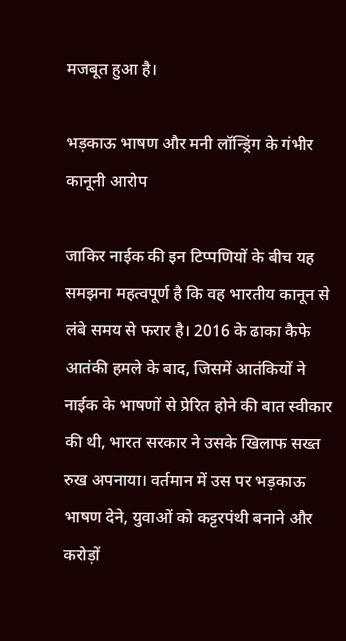मजबूत हुआ है।

भड़काऊ भाषण और मनी लॉन्ड्रिंग के गंभीर कानूनी आरोप

जाकिर नाईक की इन टिप्पणियों के बीच यह समझना महत्वपूर्ण है कि वह भारतीय कानून से लंबे समय से फरार है। 2016 के ढाका कैफे आतंकी हमले के बाद, जिसमें आतंकियों ने नाईक के भाषणों से प्रेरित होने की बात स्वीकार की थी, भारत सरकार ने उसके खिलाफ सख्त रुख अपनाया। वर्तमान में उस पर भड़काऊ भाषण देने, युवाओं को कट्टरपंथी बनाने और करोड़ों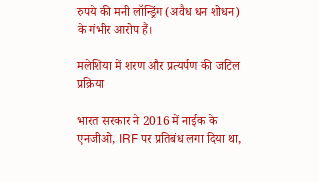रुपये की मनी लॉन्ड्रिंग (अवैध धन शोधन) के गंभीर आरोप हैं।

मलेशिया में शरण और प्रत्यर्पण की जटिल प्रक्रिया

भारत सरकार ने 2016 में नाईक के एनजीओ, IRF पर प्रतिबंध लगा दिया था,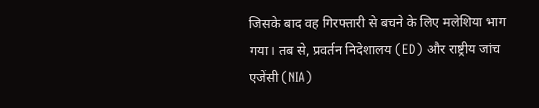जिसके बाद वह गिरफ्तारी से बचने के लिए मलेशिया भाग गया। तब से, प्रवर्तन निदेशालय (ED) और राष्ट्रीय जांच एजेंसी (NIA)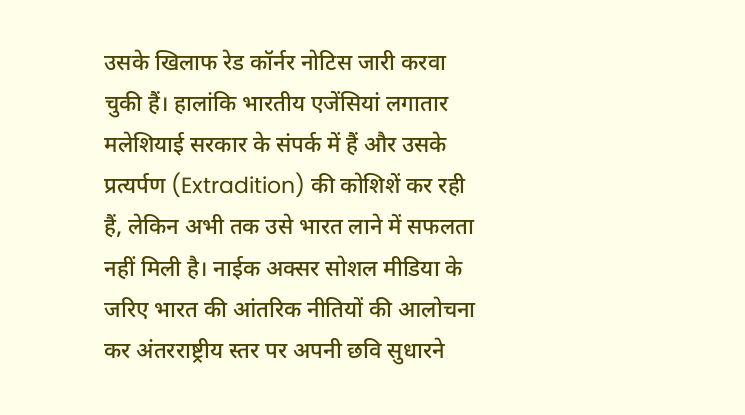उसके खिलाफ रेड कॉर्नर नोटिस जारी करवा चुकी हैं। हालांकि भारतीय एजेंसियां लगातार मलेशियाई सरकार के संपर्क में हैं और उसके प्रत्यर्पण (Extradition) की कोशिशें कर रही हैं, लेकिन अभी तक उसे भारत लाने में सफलता नहीं मिली है। नाईक अक्सर सोशल मीडिया के जरिए भारत की आंतरिक नीतियों की आलोचना कर अंतरराष्ट्रीय स्तर पर अपनी छवि सुधारने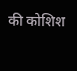की कोशिश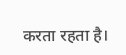करता रहता है।